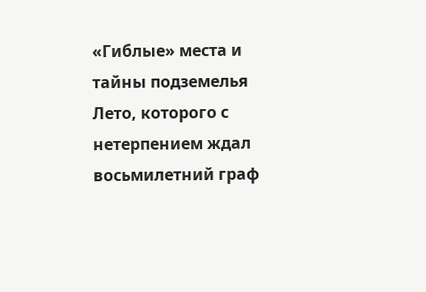«Гиблые» места и тайны подземелья
Лето, которого с нетерпением ждал восьмилетний граф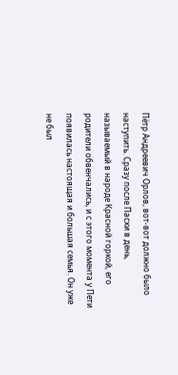Пётр Андреевич Орлов, вот-вот должно было наступить. Сразу после Пасхи в день, называемый в народе Красной горкой, его родители обвенчались, и с этого момента у Пети появилась настоящая и большая семья. Он уже не был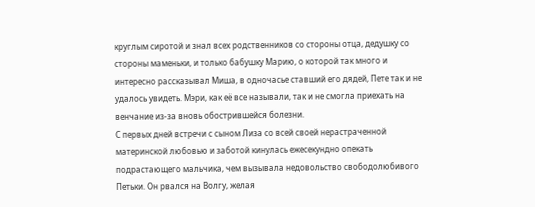круглым сиротой и знал всех родственников со стороны отца, дедушку со стороны маменьки, и только бабушку Марию, о которой так много и интересно рассказывал Миша, в одночасье ставший его дядей, Пете так и не удалось увидеть. Мэри, как её все называли, так и не смогла приехать на венчание из-за вновь обострившейся болезни.
С первых дней встречи с сыном Лиза со всей своей нерастраченной материнской любовью и заботой кинулась ежесекундно опекать подрастающего мальчика, чем вызывала недовольство свободолюбивого Петьки. Он рвался на Волгу, желая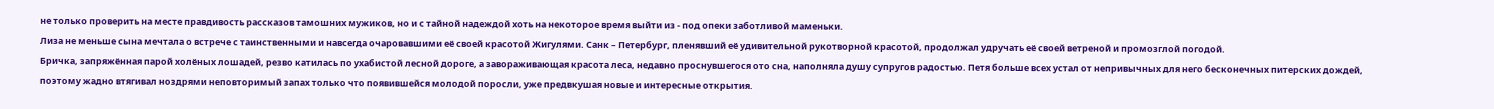не только проверить на месте правдивость рассказов тамошних мужиков, но и с тайной надеждой хоть на некоторое время выйти из - под опеки заботливой маменьки.
Лиза не меньше сына мечтала о встрече с таинственными и навсегда очаровавшими её своей красотой Жигулями. Санк – Петербург, пленявший её удивительной рукотворной красотой, продолжал удручать её своей ветреной и промозглой погодой.
Бричка, запряжённая парой холёных лошадей, резво катилась по ухабистой лесной дороге, а завораживающая красота леса, недавно проснувшегося ото сна, наполняла душу супругов радостью. Петя больше всех устал от непривычных для него бесконечных питерских дождей, поэтому жадно втягивал ноздрями неповторимый запах только что появившейся молодой поросли, уже предвкушая новые и интересные открытия.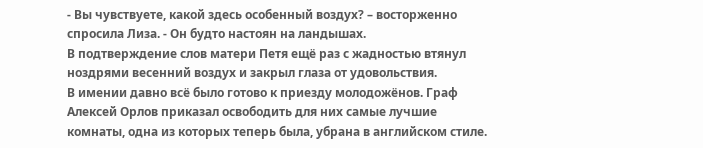- Вы чувствуете, какой здесь особенный воздух? – восторженно спросила Лиза. - Он будто настоян на ландышах.
В подтверждение слов матери Петя ещё раз с жадностью втянул ноздрями весенний воздух и закрыл глаза от удовольствия.
В имении давно всё было готово к приезду молодожёнов. Граф Алексей Орлов приказал освободить для них самые лучшие комнаты, одна из которых теперь была, убрана в английском стиле.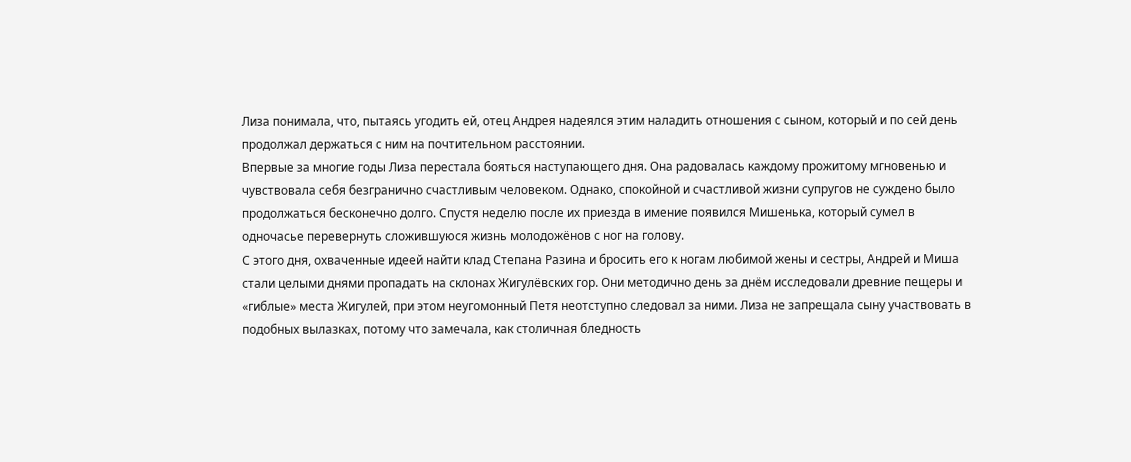Лиза понимала, что, пытаясь угодить ей, отец Андрея надеялся этим наладить отношения с сыном, который и по сей день продолжал держаться с ним на почтительном расстоянии.
Впервые за многие годы Лиза перестала бояться наступающего дня. Она радовалась каждому прожитому мгновенью и чувствовала себя безгранично счастливым человеком. Однако, спокойной и счастливой жизни супругов не суждено было продолжаться бесконечно долго. Спустя неделю после их приезда в имение появился Мишенька, который сумел в одночасье перевернуть сложившуюся жизнь молодожёнов с ног на голову.
С этого дня, охваченные идеей найти клад Степана Разина и бросить его к ногам любимой жены и сестры, Андрей и Миша стали целыми днями пропадать на склонах Жигулёвских гор. Они методично день за днём исследовали древние пещеры и «гиблые» места Жигулей, при этом неугомонный Петя неотступно следовал за ними. Лиза не запрещала сыну участвовать в подобных вылазках, потому что замечала, как столичная бледность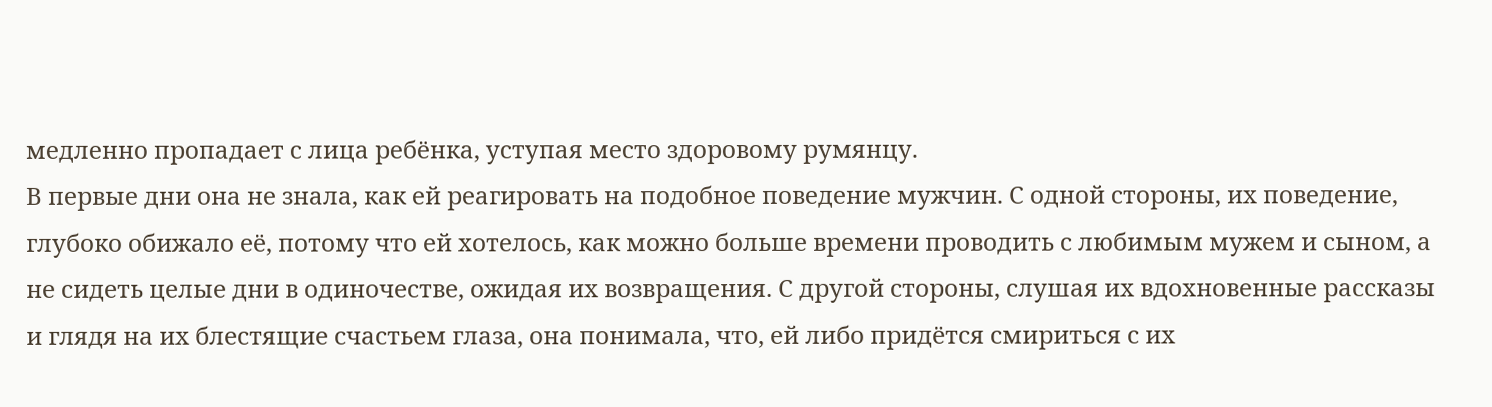медленно пропадает с лица ребёнка, уступая место здоровому румянцу.
В первые дни она не знала, как ей реагировать на подобное поведение мужчин. С одной стороны, их поведение, глубоко обижало её, потому что ей хотелось, как можно больше времени проводить с любимым мужем и сыном, а не сидеть целые дни в одиночестве, ожидая их возвращения. С другой стороны, слушая их вдохновенные рассказы и глядя на их блестящие счастьем глаза, она понимала, что, ей либо придётся смириться с их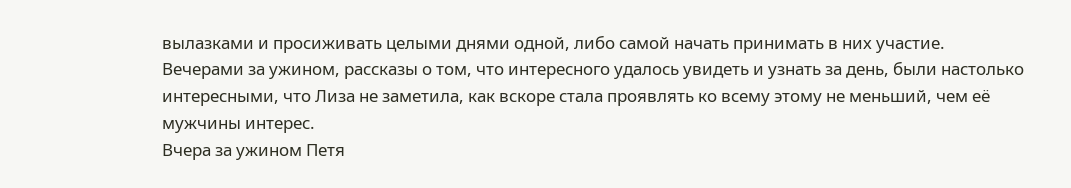вылазками и просиживать целыми днями одной, либо самой начать принимать в них участие.
Вечерами за ужином, рассказы о том, что интересного удалось увидеть и узнать за день, были настолько интересными, что Лиза не заметила, как вскоре стала проявлять ко всему этому не меньший, чем её мужчины интерес.
Вчера за ужином Петя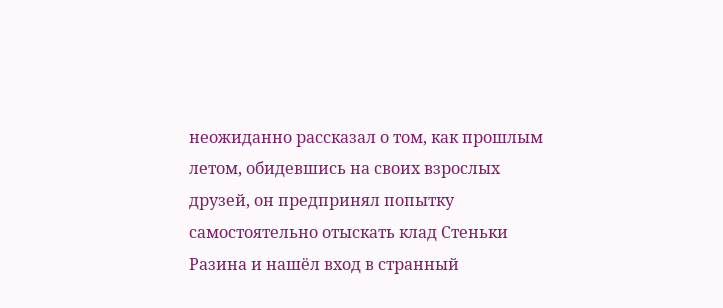неожиданно рассказал о том, как прошлым летом, обидевшись на своих взрослых друзей, он предпринял попытку самостоятельно отыскать клад Стеньки Разина и нашёл вход в странный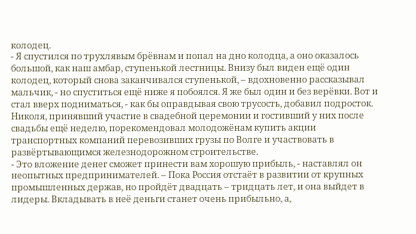колодец.
- Я спустился по трухлявым брёвнам и попал на дно колодца, а оно оказалось большой, как наш амбар, ступенькой лестницы. Внизу был виден ещё один колодец, который снова заканчивался ступенькой, – вдохновенно рассказывал мальчик, - но спуститься ещё ниже я побоялся. Я же был один и без верёвки. Вот и стал вверх подниматься, - как бы оправдывая свою трусость, добавил подросток.
Николя, принявший участие в свадебной церемонии и гостивший у них после свадьбы ещё неделю, порекомендовал молодожёнам купить акции транспортных компаний перевозивших грузы по Волге и участвовать в развёртывающимся железнодорожном строительстве.
- Это вложение денег сможет принести вам хорошую прибыль, - наставлял он неопытных предпринимателей. – Пока Россия отстаёт в развитии от крупных промышленных держав, но пройдёт двадцать – тридцать лет, и она выйдет в лидеры. Вкладывать в неё деньги станет очень прибыльно, а,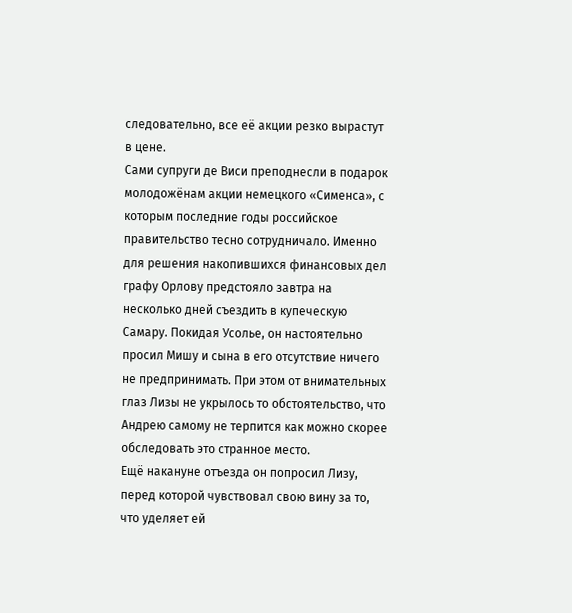следовательно, все её акции резко вырастут в цене.
Сами супруги де Виси преподнесли в подарок молодожёнам акции немецкого «Сименса», с которым последние годы российское правительство тесно сотрудничало. Именно для решения накопившихся финансовых дел графу Орлову предстояло завтра на несколько дней съездить в купеческую Самару. Покидая Усолье, он настоятельно просил Мишу и сына в его отсутствие ничего не предпринимать. При этом от внимательных глаз Лизы не укрылось то обстоятельство, что Андрею самому не терпится как можно скорее обследовать это странное место.
Ещё накануне отъезда он попросил Лизу, перед которой чувствовал свою вину за то, что уделяет ей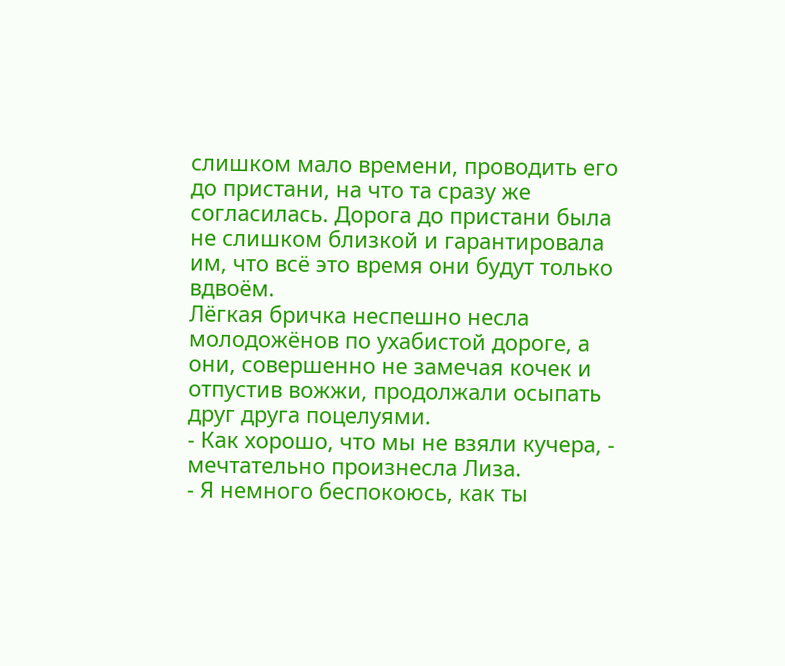слишком мало времени, проводить его до пристани, на что та сразу же согласилась. Дорога до пристани была не слишком близкой и гарантировала им, что всё это время они будут только вдвоём.
Лёгкая бричка неспешно несла молодожёнов по ухабистой дороге, а они, совершенно не замечая кочек и отпустив вожжи, продолжали осыпать друг друга поцелуями.
- Как хорошо, что мы не взяли кучера, - мечтательно произнесла Лиза.
- Я немного беспокоюсь, как ты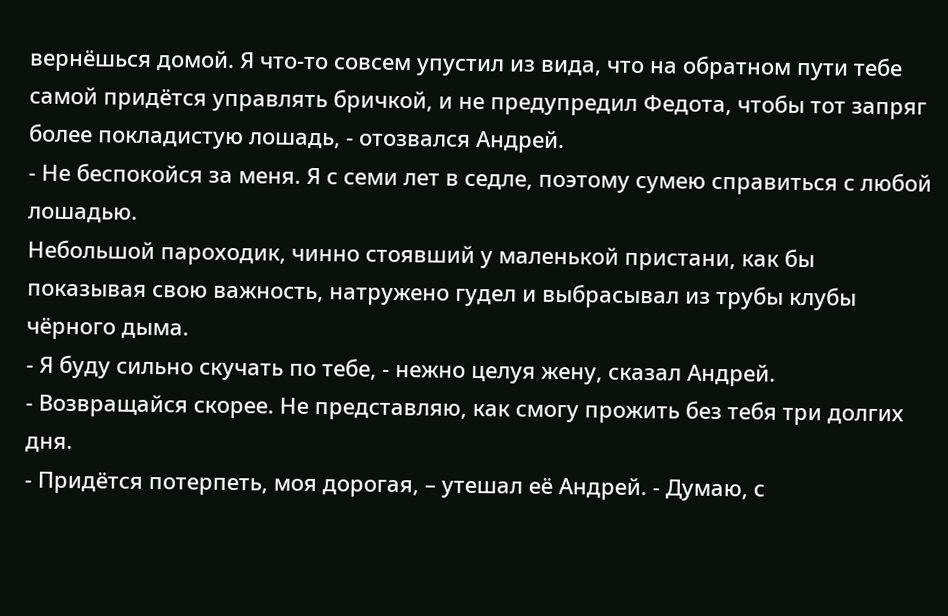вернёшься домой. Я что-то совсем упустил из вида, что на обратном пути тебе самой придётся управлять бричкой, и не предупредил Федота, чтобы тот запряг более покладистую лошадь, - отозвался Андрей.
- Не беспокойся за меня. Я с семи лет в седле, поэтому сумею справиться с любой лошадью.
Небольшой пароходик, чинно стоявший у маленькой пристани, как бы показывая свою важность, натружено гудел и выбрасывал из трубы клубы чёрного дыма.
- Я буду сильно скучать по тебе, - нежно целуя жену, сказал Андрей.
- Возвращайся скорее. Не представляю, как смогу прожить без тебя три долгих дня.
- Придётся потерпеть, моя дорогая, – утешал её Андрей. - Думаю, с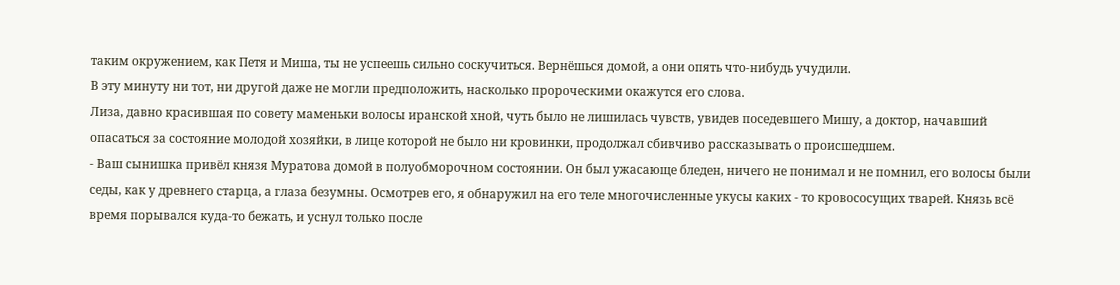таким окружением, как Петя и Миша, ты не успеешь сильно соскучиться. Вернёшься домой, а они опять что-нибудь учудили.
В эту минуту ни тот, ни другой даже не могли предположить, насколько пророческими окажутся его слова.
Лиза, давно красившая по совету маменьки волосы иранской хной, чуть было не лишилась чувств, увидев поседевшего Мишу, а доктор, начавший опасаться за состояние молодой хозяйки, в лице которой не было ни кровинки, продолжал сбивчиво рассказывать о происшедшем.
- Ваш сынишка привёл князя Муратова домой в полуобморочном состоянии. Он был ужасающе бледен, ничего не понимал и не помнил, его волосы были седы, как у древнего старца, а глаза безумны. Осмотрев его, я обнаружил на его теле многочисленные укусы каких - то кровососущих тварей. Князь всё время порывался куда-то бежать, и уснул только после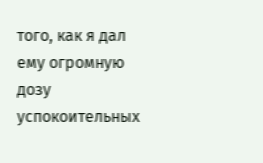того, как я дал ему огромную дозу успокоительных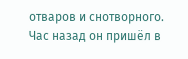отваров и снотворного. Час назад он пришёл в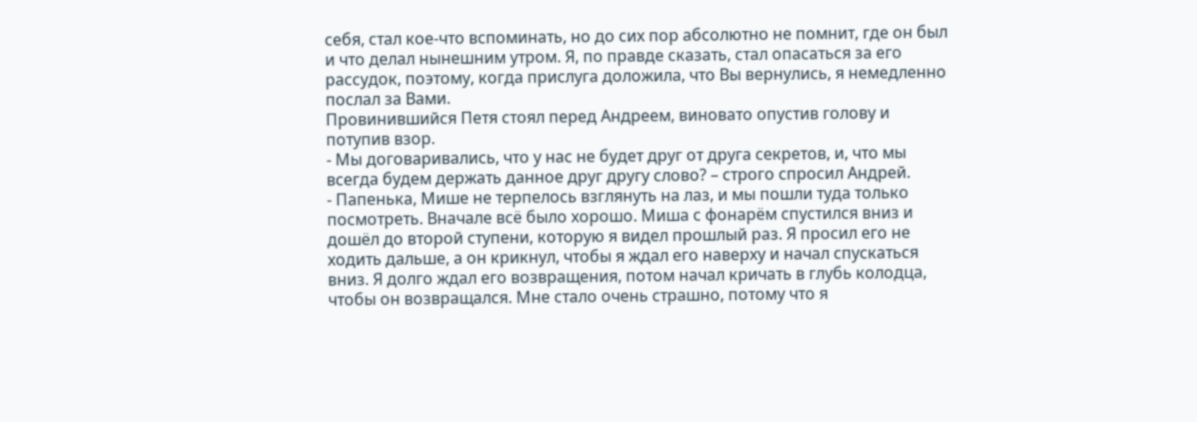себя, стал кое-что вспоминать, но до сих пор абсолютно не помнит, где он был и что делал нынешним утром. Я, по правде сказать, стал опасаться за его рассудок, поэтому, когда прислуга доложила, что Вы вернулись, я немедленно послал за Вами.
Провинившийся Петя стоял перед Андреем, виновато опустив голову и потупив взор.
- Мы договаривались, что у нас не будет друг от друга секретов, и, что мы всегда будем держать данное друг другу слово? – строго спросил Андрей.
- Папенька, Мише не терпелось взглянуть на лаз, и мы пошли туда только посмотреть. Вначале всё было хорошо. Миша с фонарём спустился вниз и дошёл до второй ступени, которую я видел прошлый раз. Я просил его не ходить дальше, а он крикнул, чтобы я ждал его наверху и начал спускаться вниз. Я долго ждал его возвращения, потом начал кричать в глубь колодца, чтобы он возвращался. Мне стало очень страшно, потому что я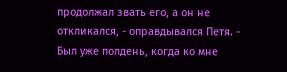продолжал звать его, а он не откликался, - оправдывался Петя. - Был уже полдень, когда ко мне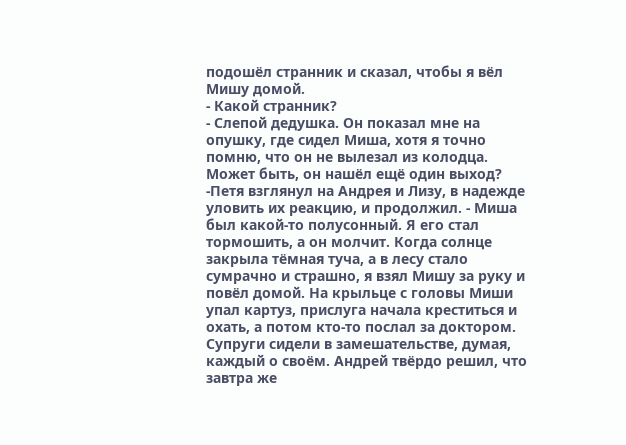подошёл странник и сказал, чтобы я вёл Мишу домой.
- Какой странник?
- Слепой дедушка. Он показал мне на опушку, где сидел Миша, хотя я точно помню, что он не вылезал из колодца. Может быть, он нашёл ещё один выход? -Петя взглянул на Андрея и Лизу, в надежде уловить их реакцию, и продолжил. - Миша был какой-то полусонный. Я его стал тормошить, а он молчит. Когда солнце закрыла тёмная туча, а в лесу стало сумрачно и страшно, я взял Мишу за руку и повёл домой. На крыльце с головы Миши упал картуз, прислуга начала креститься и охать, а потом кто-то послал за доктором.
Супруги сидели в замешательстве, думая, каждый о своём. Андрей твёрдо решил, что завтра же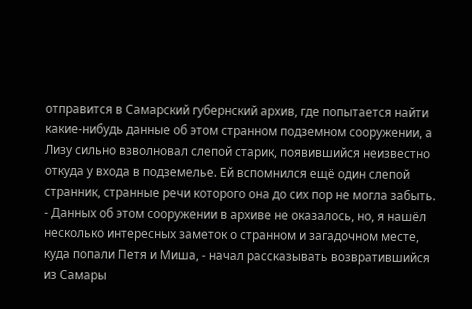отправится в Самарский губернский архив, где попытается найти какие-нибудь данные об этом странном подземном сооружении, а Лизу сильно взволновал слепой старик, появившийся неизвестно откуда у входа в подземелье. Ей вспомнился ещё один слепой странник, странные речи которого она до сих пор не могла забыть.
- Данных об этом сооружении в архиве не оказалось, но, я нашёл несколько интересных заметок о странном и загадочном месте, куда попали Петя и Миша, - начал рассказывать возвратившийся из Самары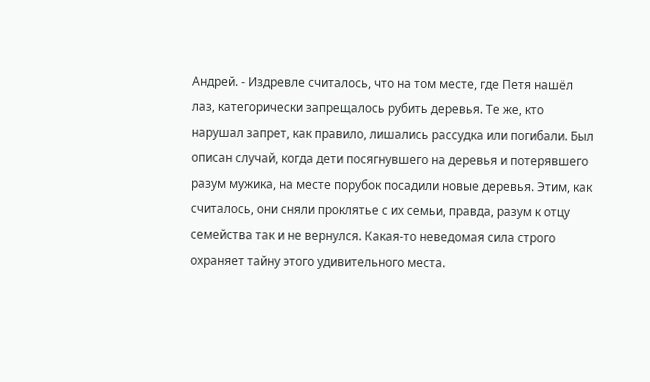Андрей. - Издревле считалось, что на том месте, где Петя нашёл лаз, категорически запрещалось рубить деревья. Те же, кто нарушал запрет, как правило, лишались рассудка или погибали. Был описан случай, когда дети посягнувшего на деревья и потерявшего разум мужика, на месте порубок посадили новые деревья. Этим, как считалось, они сняли проклятье с их семьи, правда, разум к отцу семейства так и не вернулся. Какая-то неведомая сила строго охраняет тайну этого удивительного места.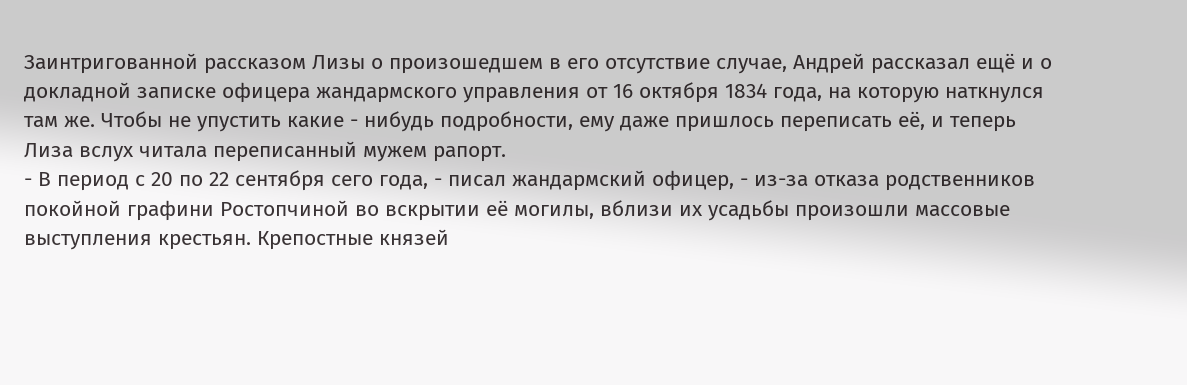Заинтригованной рассказом Лизы о произошедшем в его отсутствие случае, Андрей рассказал ещё и о докладной записке офицера жандармского управления от 16 октября 1834 года, на которую наткнулся там же. Чтобы не упустить какие - нибудь подробности, ему даже пришлось переписать её, и теперь Лиза вслух читала переписанный мужем рапорт.
- В период с 20 по 22 сентября сего года, - писал жандармский офицер, - из-за отказа родственников покойной графини Ростопчиной во вскрытии её могилы, вблизи их усадьбы произошли массовые выступления крестьян. Крепостные князей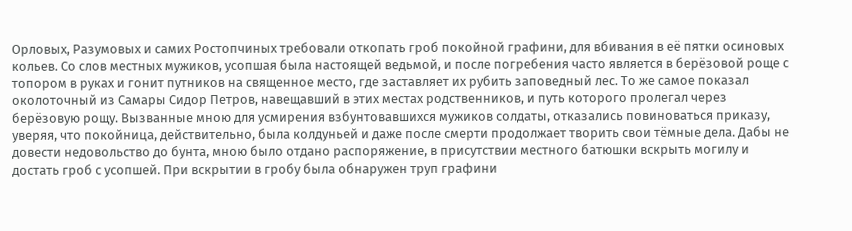Орловых, Разумовых и самих Ростопчиных требовали откопать гроб покойной графини, для вбивания в её пятки осиновых кольев. Со слов местных мужиков, усопшая была настоящей ведьмой, и после погребения часто является в берёзовой роще с топором в руках и гонит путников на священное место, где заставляет их рубить заповедный лес. То же самое показал околоточный из Самары Сидор Петров, навещавший в этих местах родственников, и путь которого пролегал через берёзовую рощу. Вызванные мною для усмирения взбунтовавшихся мужиков солдаты, отказались повиноваться приказу, уверяя, что покойница, действительно, была колдуньей и даже после смерти продолжает творить свои тёмные дела. Дабы не довести недовольство до бунта, мною было отдано распоряжение, в присутствии местного батюшки вскрыть могилу и достать гроб с усопшей. При вскрытии в гробу была обнаружен труп графини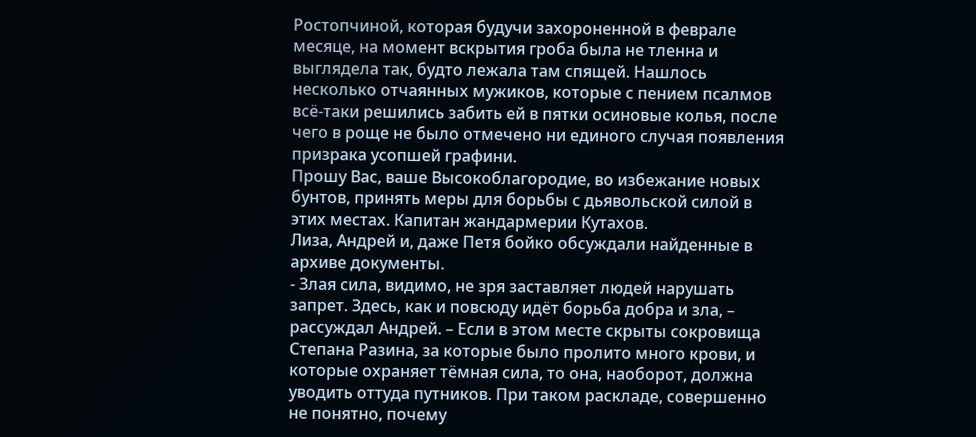Ростопчиной, которая будучи захороненной в феврале месяце, на момент вскрытия гроба была не тленна и выглядела так, будто лежала там спящей. Нашлось несколько отчаянных мужиков, которые с пением псалмов всё-таки решились забить ей в пятки осиновые колья, после чего в роще не было отмечено ни единого случая появления призрака усопшей графини.
Прошу Вас, ваше Высокоблагородие, во избежание новых бунтов, принять меры для борьбы с дьявольской силой в этих местах. Капитан жандармерии Кутахов.
Лиза, Андрей и, даже Петя бойко обсуждали найденные в архиве документы.
- Злая сила, видимо, не зря заставляет людей нарушать запрет. Здесь, как и повсюду идёт борьба добра и зла, – рассуждал Андрей. – Если в этом месте скрыты сокровища Степана Разина, за которые было пролито много крови, и которые охраняет тёмная сила, то она, наоборот, должна уводить оттуда путников. При таком раскладе, совершенно не понятно, почему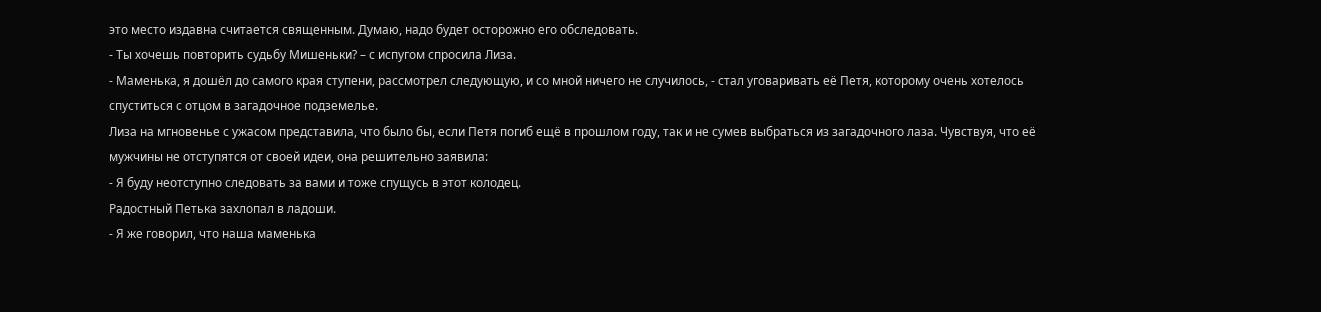это место издавна считается священным. Думаю, надо будет осторожно его обследовать.
- Ты хочешь повторить судьбу Мишеньки? – с испугом спросила Лиза.
- Маменька, я дошёл до самого края ступени, рассмотрел следующую, и со мной ничего не случилось, - стал уговаривать её Петя, которому очень хотелось спуститься с отцом в загадочное подземелье.
Лиза на мгновенье с ужасом представила, что было бы, если Петя погиб ещё в прошлом году, так и не сумев выбраться из загадочного лаза. Чувствуя, что её мужчины не отступятся от своей идеи, она решительно заявила:
- Я буду неотступно следовать за вами и тоже спущусь в этот колодец.
Радостный Петька захлопал в ладоши.
- Я же говорил, что наша маменька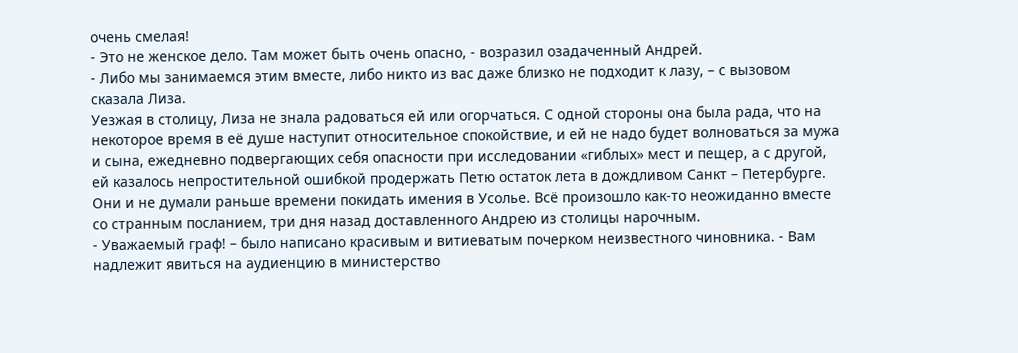очень смелая!
- Это не женское дело. Там может быть очень опасно, - возразил озадаченный Андрей.
- Либо мы занимаемся этим вместе, либо никто из вас даже близко не подходит к лазу, – с вызовом сказала Лиза.
Уезжая в столицу, Лиза не знала радоваться ей или огорчаться. С одной стороны она была рада, что на некоторое время в её душе наступит относительное спокойствие, и ей не надо будет волноваться за мужа и сына, ежедневно подвергающих себя опасности при исследовании «гиблых» мест и пещер, а с другой, ей казалось непростительной ошибкой продержать Петю остаток лета в дождливом Санкт – Петербурге.
Они и не думали раньше времени покидать имения в Усолье. Всё произошло как-то неожиданно вместе со странным посланием, три дня назад доставленного Андрею из столицы нарочным.
- Уважаемый граф! – было написано красивым и витиеватым почерком неизвестного чиновника. - Вам надлежит явиться на аудиенцию в министерство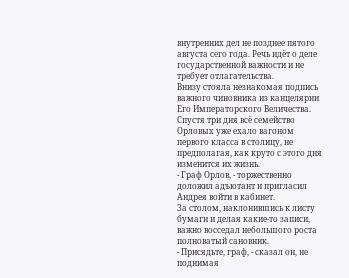внутренних дел не позднее пятого августа сего года. Речь идёт о деле государственной важности и не требует отлагательства.
Внизу стояла незнакомая подпись важного чиновника из канцелярии Его Императорского Величества.
Спустя три дня всё семейство Орловых уже ехало вагоном первого класса в столицу, не предполагая, как круто с этого дня изменится их жизнь.
- Граф Орлов, - торжественно доложил адъютант и пригласил Андрея войти в кабинет.
За столом, наклонившись к листу бумаги и делая какие-то записи, важно восседал небольшого роста полноватый сановник.
- Присядьте, граф, - сказал он, не поднимая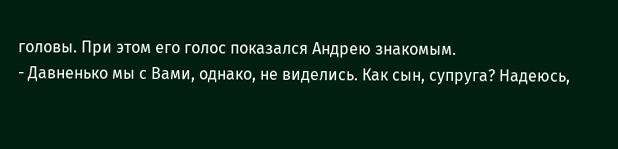головы. При этом его голос показался Андрею знакомым.
- Давненько мы с Вами, однако, не виделись. Как сын, супруга? Надеюсь,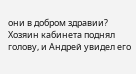они в добром здравии?
Хозяин кабинета поднял голову, и Андрей увидел его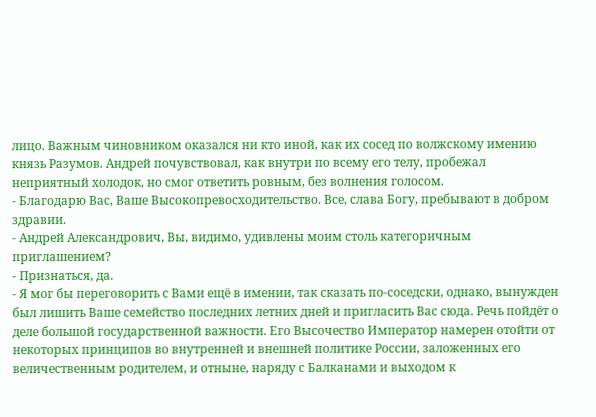лицо. Важным чиновником оказался ни кто иной, как их сосед по волжскому имению князь Разумов. Андрей почувствовал, как внутри по всему его телу, пробежал неприятный холодок, но смог ответить ровным, без волнения голосом.
- Благодарю Вас, Ваше Высокопревосходительство. Все, слава Богу, пребывают в добром здравии.
- Андрей Александрович, Вы, видимо, удивлены моим столь категоричным приглашением?
- Признаться, да.
- Я мог бы переговорить с Вами ещё в имении, так сказать по-соседски, однако, вынужден был лишить Ваше семейство последних летних дней и пригласить Вас сюда. Речь пойдёт о деле большой государственной важности. Его Высочество Император намерен отойти от некоторых принципов во внутренней и внешней политике России, заложенных его величественным родителем, и отныне, наряду с Балканами и выходом к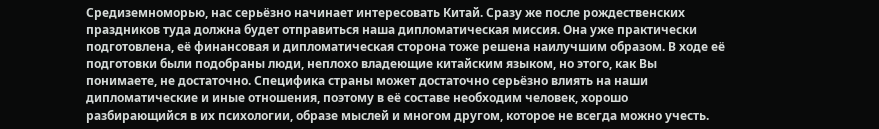Средиземноморью, нас серьёзно начинает интересовать Китай. Сразу же после рождественских праздников туда должна будет отправиться наша дипломатическая миссия. Она уже практически подготовлена, её финансовая и дипломатическая сторона тоже решена наилучшим образом. В ходе её подготовки были подобраны люди, неплохо владеющие китайским языком, но этого, как Вы понимаете, не достаточно. Специфика страны может достаточно серьёзно влиять на наши дипломатические и иные отношения, поэтому в её составе необходим человек, хорошо разбирающийся в их психологии, образе мыслей и многом другом, которое не всегда можно учесть.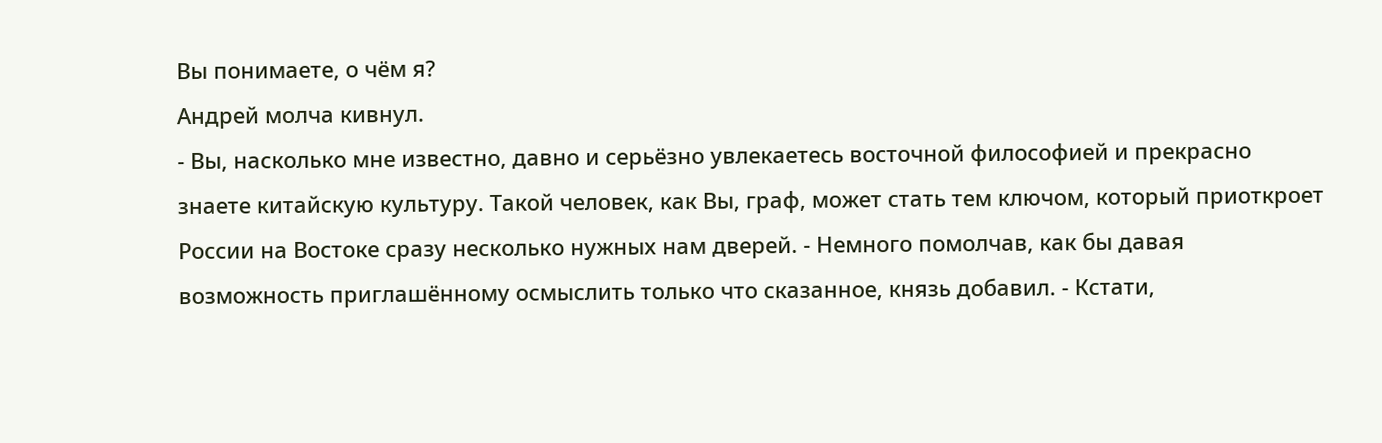Вы понимаете, о чём я?
Андрей молча кивнул.
- Вы, насколько мне известно, давно и серьёзно увлекаетесь восточной философией и прекрасно знаете китайскую культуру. Такой человек, как Вы, граф, может стать тем ключом, который приоткроет России на Востоке сразу несколько нужных нам дверей. - Немного помолчав, как бы давая возможность приглашённому осмыслить только что сказанное, князь добавил. - Кстати,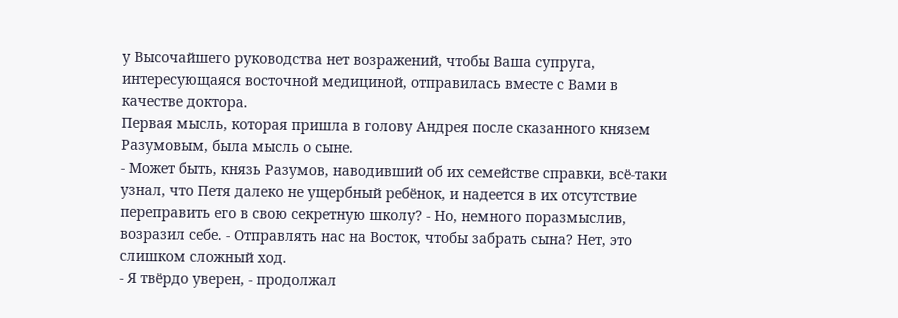у Высочайшего руководства нет возражений, чтобы Ваша супруга, интересующаяся восточной медициной, отправилась вместе с Вами в качестве доктора.
Первая мысль, которая пришла в голову Андрея после сказанного князем Разумовым, была мысль о сыне.
- Может быть, князь Разумов, наводивший об их семействе справки, всё-таки узнал, что Петя далеко не ущербный ребёнок, и надеется в их отсутствие переправить его в свою секретную школу? - Но, немного поразмыслив, возразил себе. - Отправлять нас на Восток, чтобы забрать сына? Нет, это слишком сложный ход.
- Я твёрдо уверен, - продолжал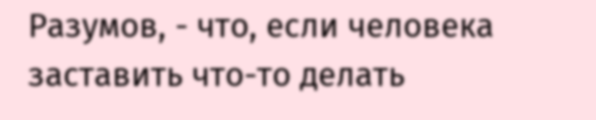Разумов, - что, если человека заставить что-то делать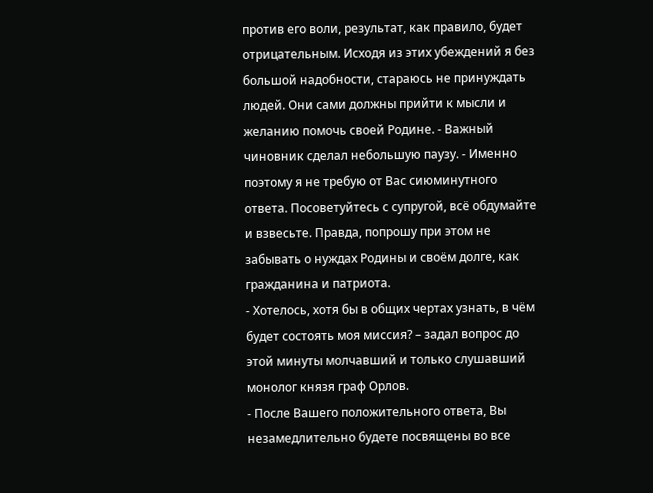против его воли, результат, как правило, будет отрицательным. Исходя из этих убеждений я без большой надобности, стараюсь не принуждать людей. Они сами должны прийти к мысли и желанию помочь своей Родине. - Важный чиновник сделал небольшую паузу. - Именно поэтому я не требую от Вас сиюминутного ответа. Посоветуйтесь с супругой, всё обдумайте и взвесьте. Правда, попрошу при этом не забывать о нуждах Родины и своём долге, как гражданина и патриота.
- Хотелось, хотя бы в общих чертах узнать, в чём будет состоять моя миссия? – задал вопрос до этой минуты молчавший и только слушавший монолог князя граф Орлов.
- После Вашего положительного ответа, Вы незамедлительно будете посвящены во все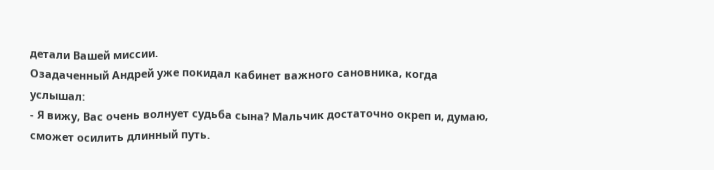детали Вашей миссии.
Озадаченный Андрей уже покидал кабинет важного сановника, когда услышал:
- Я вижу, Вас очень волнует судьба сына? Мальчик достаточно окреп и, думаю, сможет осилить длинный путь.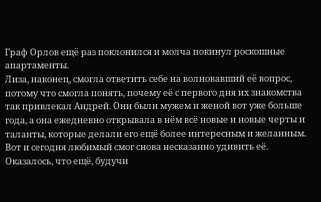Граф Орлов ещё раз поклонился и молча покинул роскошные апартаменты.
Лиза, наконец, смогла ответить себе на волновавший её вопрос, потому что смогла понять, почему её с первого дня их знакомства так привлекал Андрей. Они были мужем и женой вот уже больше года, а она ежедневно открывала в нём всё новые и новые черты и таланты, которые делали его ещё более интересным и желанным. Вот и сегодня любимый смог снова несказанно удивить её. Оказалось, что ещё, будучи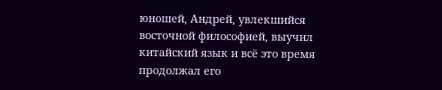юношей, Андрей, увлекшийся восточной философией, выучил китайский язык и всё это время продолжал его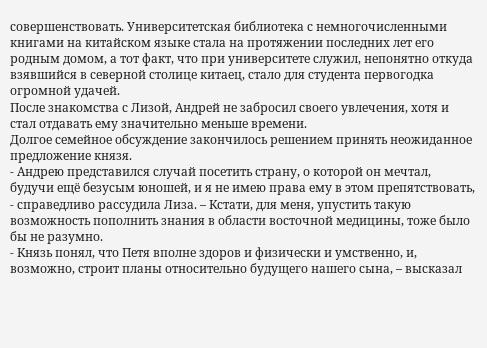совершенствовать. Университетская библиотека с немногочисленными книгами на китайском языке стала на протяжении последних лет его родным домом, а тот факт, что при университете служил, непонятно откуда взявшийся в северной столице китаец, стало для студента первогодка огромной удачей.
После знакомства с Лизой, Андрей не забросил своего увлечения, хотя и стал отдавать ему значительно меньше времени.
Долгое семейное обсуждение закончилось решением принять неожиданное предложение князя.
- Андрею представился случай посетить страну, о которой он мечтал, будучи ещё безусым юношей, и я не имею права ему в этом препятствовать, - справедливо рассудила Лиза. – Кстати, для меня, упустить такую возможность пополнить знания в области восточной медицины, тоже было бы не разумно.
- Князь понял, что Петя вполне здоров и физически и умственно, и, возможно, строит планы относительно будущего нашего сына, – высказал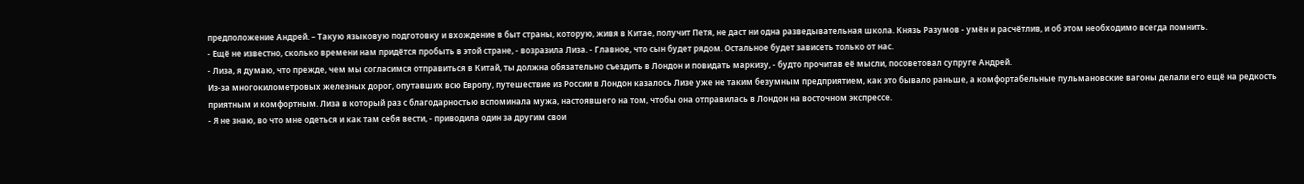предположение Андрей. – Такую языковую подготовку и вхождение в быт страны, которую, живя в Китае, получит Петя, не даст ни одна разведывательная школа. Князь Разумов - умён и расчётлив, и об этом необходимо всегда помнить.
- Ещё не известно, сколько времени нам придётся пробыть в этой стране, - возразила Лиза. - Главное, что сын будет рядом. Остальное будет зависеть только от нас.
- Лиза, я думаю, что прежде, чем мы согласимся отправиться в Китай, ты должна обязательно съездить в Лондон и повидать маркизу, - будто прочитав её мысли, посоветовал супруге Андрей.
Из-за многокилометровых железных дорог, опутавших всю Европу, путешествие из России в Лондон казалось Лизе уже не таким безумным предприятием, как это бывало раньше, а комфортабельные пульмановские вагоны делали его ещё на редкость приятным и комфортным. Лиза в который раз с благодарностью вспоминала мужа, настоявшего на том, чтобы она отправилась в Лондон на восточном экспрессе.
- Я не знаю, во что мне одеться и как там себя вести, - приводила один за другим свои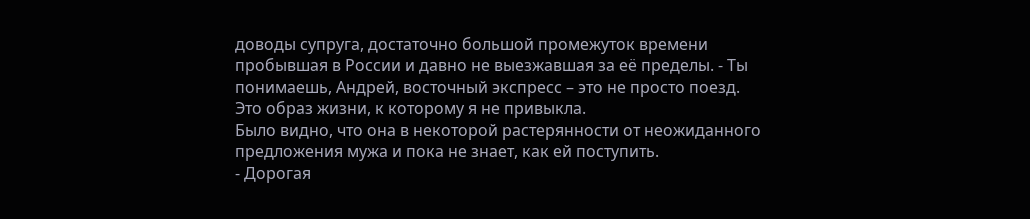доводы супруга, достаточно большой промежуток времени пробывшая в России и давно не выезжавшая за её пределы. - Ты понимаешь, Андрей, восточный экспресс – это не просто поезд. Это образ жизни, к которому я не привыкла.
Было видно, что она в некоторой растерянности от неожиданного предложения мужа и пока не знает, как ей поступить.
- Дорогая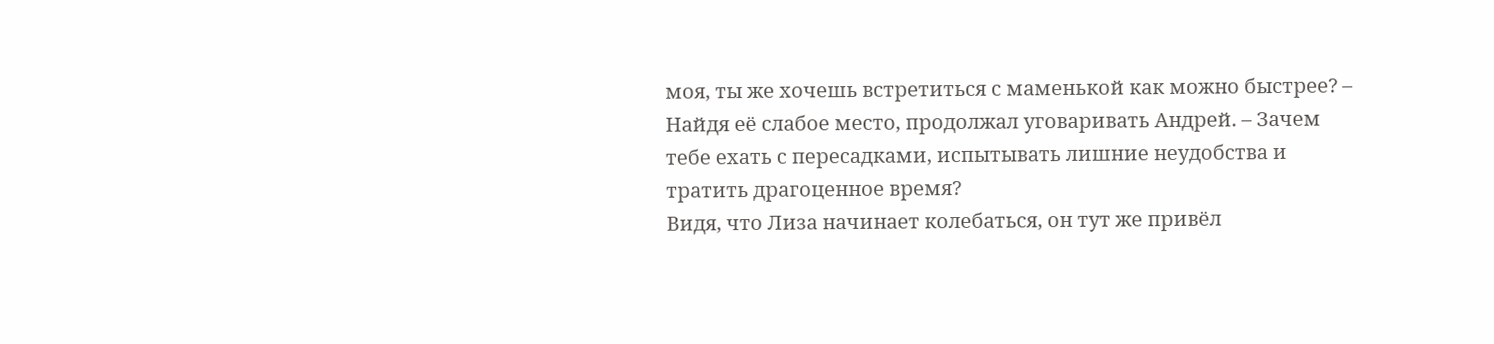моя, ты же хочешь встретиться с маменькой как можно быстрее? – Найдя её слабое место, продолжал уговаривать Андрей. – Зачем тебе ехать с пересадками, испытывать лишние неудобства и тратить драгоценное время?
Видя, что Лиза начинает колебаться, он тут же привёл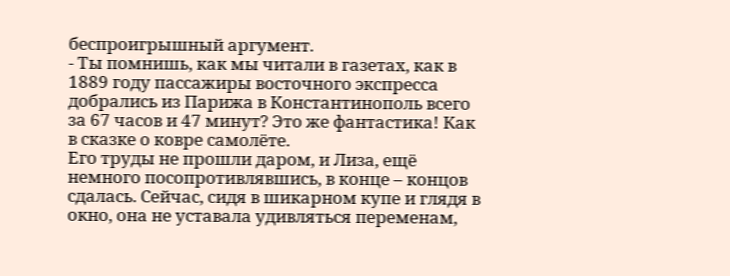беспроигрышный аргумент.
- Ты помнишь, как мы читали в газетах, как в 1889 году пассажиры восточного экспресса добрались из Парижа в Константинополь всего за 67 часов и 47 минут? Это же фантастика! Как в сказке о ковре самолёте.
Его труды не прошли даром, и Лиза, ещё немного посопротивлявшись, в конце – концов сдалась. Сейчас, сидя в шикарном купе и глядя в окно, она не уставала удивляться переменам,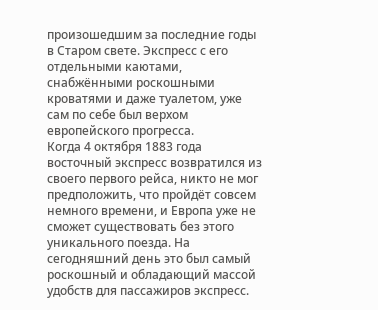произошедшим за последние годы в Старом свете. Экспресс с его отдельными каютами, снабжёнными роскошными кроватями и даже туалетом, уже сам по себе был верхом европейского прогресса.
Когда 4 октября 1883 года восточный экспресс возвратился из своего первого рейса, никто не мог предположить, что пройдёт совсем немного времени, и Европа уже не сможет существовать без этого уникального поезда. На сегодняшний день это был самый роскошный и обладающий массой удобств для пассажиров экспресс.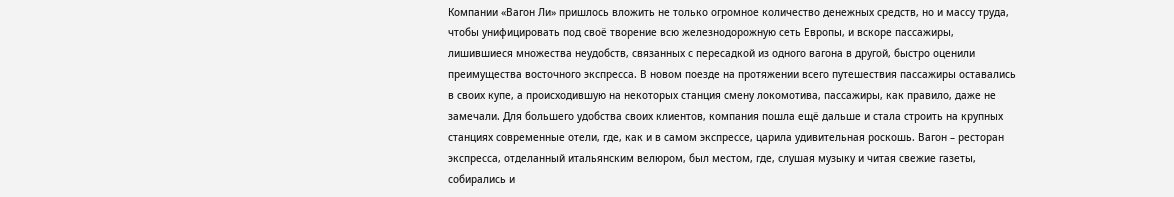Компании «Вагон Ли» пришлось вложить не только огромное количество денежных средств, но и массу труда, чтобы унифицировать под своё творение всю железнодорожную сеть Европы, и вскоре пассажиры, лишившиеся множества неудобств, связанных с пересадкой из одного вагона в другой, быстро оценили преимущества восточного экспресса. В новом поезде на протяжении всего путешествия пассажиры оставались в своих купе, а происходившую на некоторых станция смену локомотива, пассажиры, как правило, даже не замечали. Для большего удобства своих клиентов, компания пошла ещё дальше и стала строить на крупных станциях современные отели, где, как и в самом экспрессе, царила удивительная роскошь. Вагон – ресторан экспресса, отделанный итальянским велюром, был местом, где, слушая музыку и читая свежие газеты, собирались и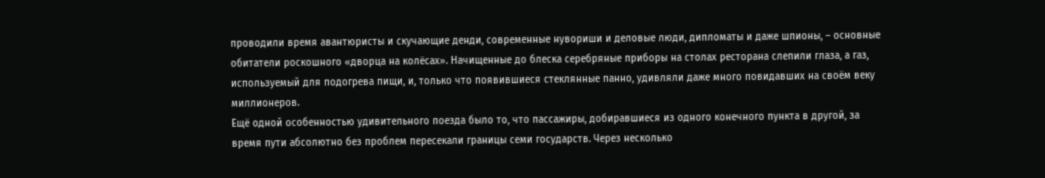проводили время авантюристы и скучающие денди, современные нувориши и деловые люди, дипломаты и даже шпионы, – основные обитатели роскошного «дворца на колёсах». Начищенные до блеска серебряные приборы на столах ресторана слепили глаза, а газ, используемый для подогрева пищи, и, только что появившиеся стеклянные панно, удивляли даже много повидавших на своём веку миллионеров.
Ещё одной особенностью удивительного поезда было то, что пассажиры, добиравшиеся из одного конечного пункта в другой, за время пути абсолютно без проблем пересекали границы семи государств. Через несколько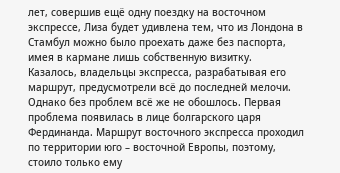лет, совершив ещё одну поездку на восточном экспрессе, Лиза будет удивлена тем, что из Лондона в Стамбул можно было проехать даже без паспорта, имея в кармане лишь собственную визитку.
Казалось, владельцы экспресса, разрабатывая его маршрут, предусмотрели всё до последней мелочи. Однако без проблем всё же не обошлось. Первая проблема появилась в лице болгарского царя Фердинанда. Маршрут восточного экспресса проходил по территории юго – восточной Европы, поэтому, стоило только ему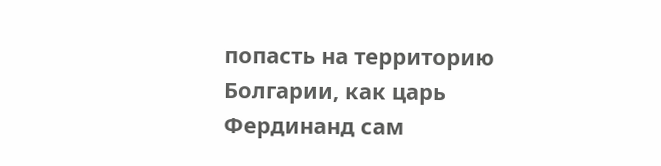попасть на территорию Болгарии, как царь Фердинанд сам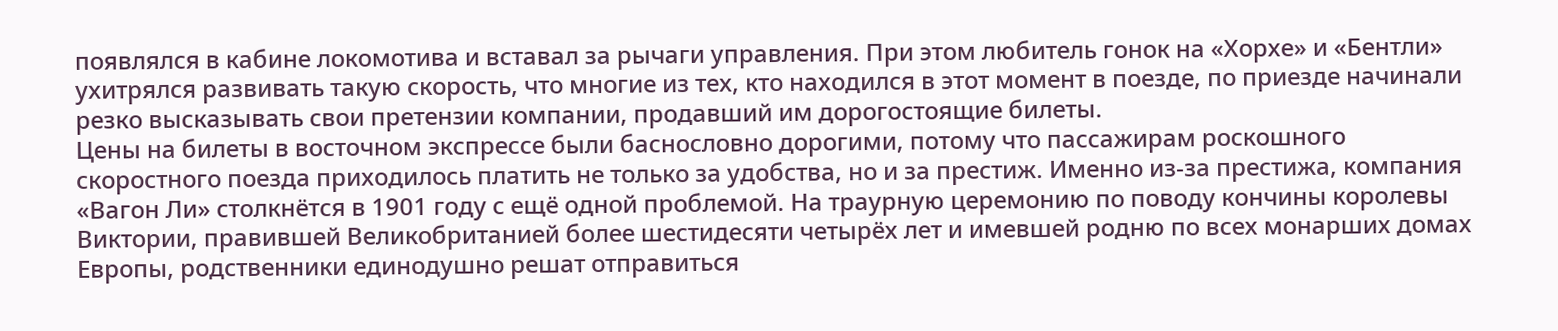появлялся в кабине локомотива и вставал за рычаги управления. При этом любитель гонок на «Хорхе» и «Бентли» ухитрялся развивать такую скорость, что многие из тех, кто находился в этот момент в поезде, по приезде начинали резко высказывать свои претензии компании, продавший им дорогостоящие билеты.
Цены на билеты в восточном экспрессе были баснословно дорогими, потому что пассажирам роскошного скоростного поезда приходилось платить не только за удобства, но и за престиж. Именно из-за престижа, компания «Вагон Ли» столкнётся в 1901 году с ещё одной проблемой. На траурную церемонию по поводу кончины королевы Виктории, правившей Великобританией более шестидесяти четырёх лет и имевшей родню по всех монарших домах Европы, родственники единодушно решат отправиться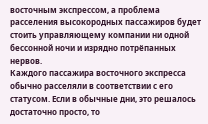восточным экспрессом, а проблема расселения высокородных пассажиров будет стоить управляющему компании ни одной бессонной ночи и изрядно потрёпанных нервов.
Каждого пассажира восточного экспресса обычно расселяли в соответствии с его статусом. Если в обычные дни, это решалось достаточно просто, то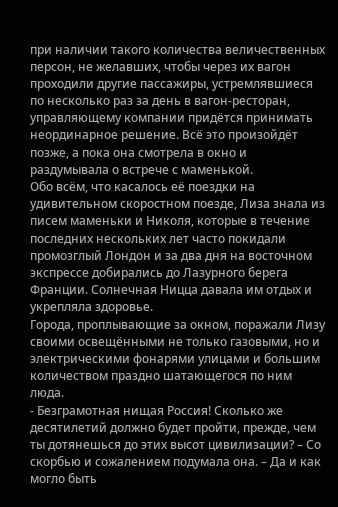при наличии такого количества величественных персон, не желавших, чтобы через их вагон проходили другие пассажиры, устремлявшиеся по несколько раз за день в вагон-ресторан, управляющему компании придётся принимать неординарное решение. Всё это произойдёт позже, а пока она смотрела в окно и раздумывала о встрече с маменькой.
Обо всём, что касалось её поездки на удивительном скоростном поезде, Лиза знала из писем маменьки и Николя, которые в течение последних нескольких лет часто покидали промозглый Лондон и за два дня на восточном экспрессе добирались до Лазурного берега Франции. Солнечная Ницца давала им отдых и укрепляла здоровье.
Города, проплывающие за окном, поражали Лизу своими освещёнными не только газовыми, но и электрическими фонарями улицами и большим количеством праздно шатающегося по ним люда.
- Безграмотная нищая Россия! Сколько же десятилетий должно будет пройти, прежде, чем ты дотянешься до этих высот цивилизации? – Со скорбью и сожалением подумала она. – Да и как могло быть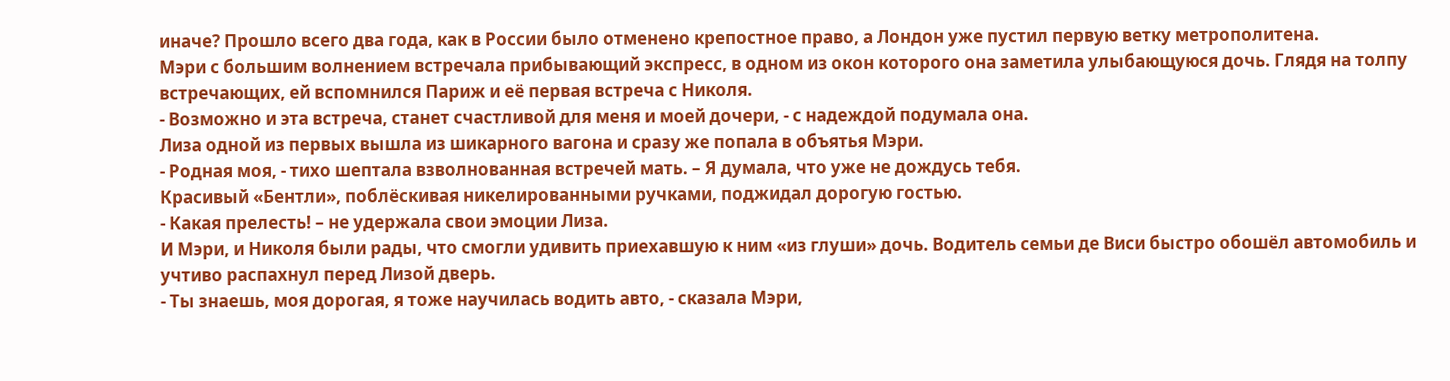иначе? Прошло всего два года, как в России было отменено крепостное право, а Лондон уже пустил первую ветку метрополитена.
Мэри с большим волнением встречала прибывающий экспресс, в одном из окон которого она заметила улыбающуюся дочь. Глядя на толпу встречающих, ей вспомнился Париж и её первая встреча с Николя.
- Возможно и эта встреча, станет счастливой для меня и моей дочери, - с надеждой подумала она.
Лиза одной из первых вышла из шикарного вагона и сразу же попала в объятья Мэри.
- Родная моя, - тихо шептала взволнованная встречей мать. – Я думала, что уже не дождусь тебя.
Красивый «Бентли», поблёскивая никелированными ручками, поджидал дорогую гостью.
- Какая прелесть! – не удержала свои эмоции Лиза.
И Мэри, и Николя были рады, что смогли удивить приехавшую к ним «из глуши» дочь. Водитель семьи де Виси быстро обошёл автомобиль и учтиво распахнул перед Лизой дверь.
- Ты знаешь, моя дорогая, я тоже научилась водить авто, - сказала Мэри,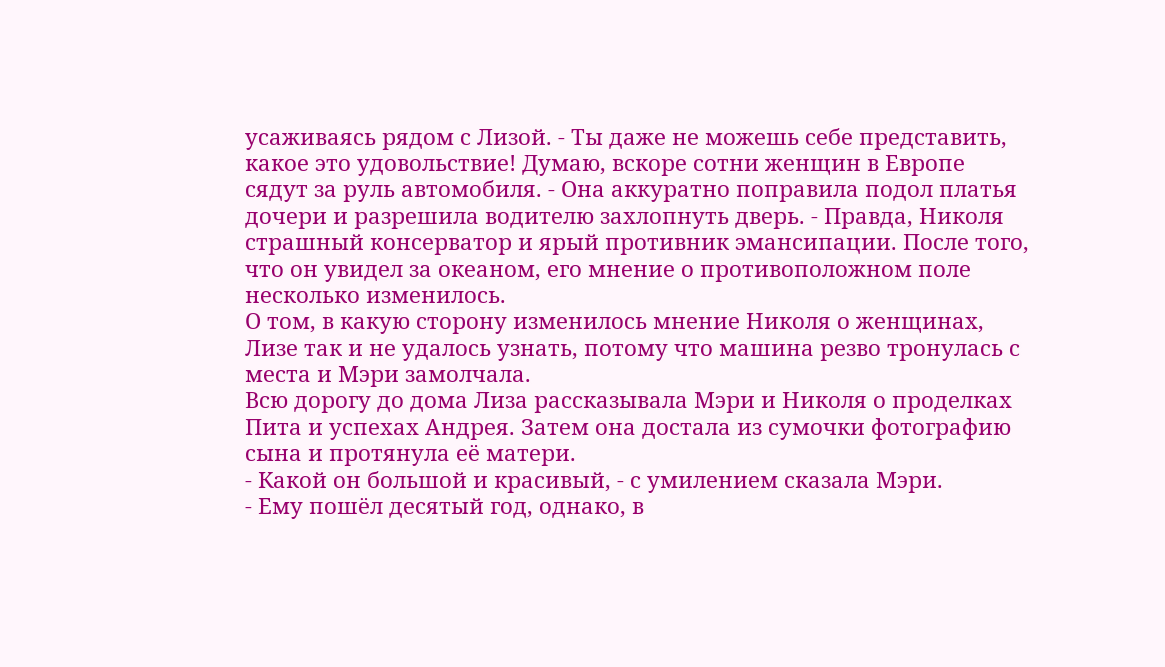усаживаясь рядом с Лизой. - Ты даже не можешь себе представить, какое это удовольствие! Думаю, вскоре сотни женщин в Европе сядут за руль автомобиля. - Она аккуратно поправила подол платья дочери и разрешила водителю захлопнуть дверь. - Правда, Николя страшный консерватор и ярый противник эмансипации. После того, что он увидел за океаном, его мнение о противоположном поле несколько изменилось.
О том, в какую сторону изменилось мнение Николя о женщинах, Лизе так и не удалось узнать, потому что машина резво тронулась с места и Мэри замолчала.
Всю дорогу до дома Лиза рассказывала Мэри и Николя о проделках Пита и успехах Андрея. Затем она достала из сумочки фотографию сына и протянула её матери.
- Какой он большой и красивый, - с умилением сказала Мэри.
- Ему пошёл десятый год, однако, в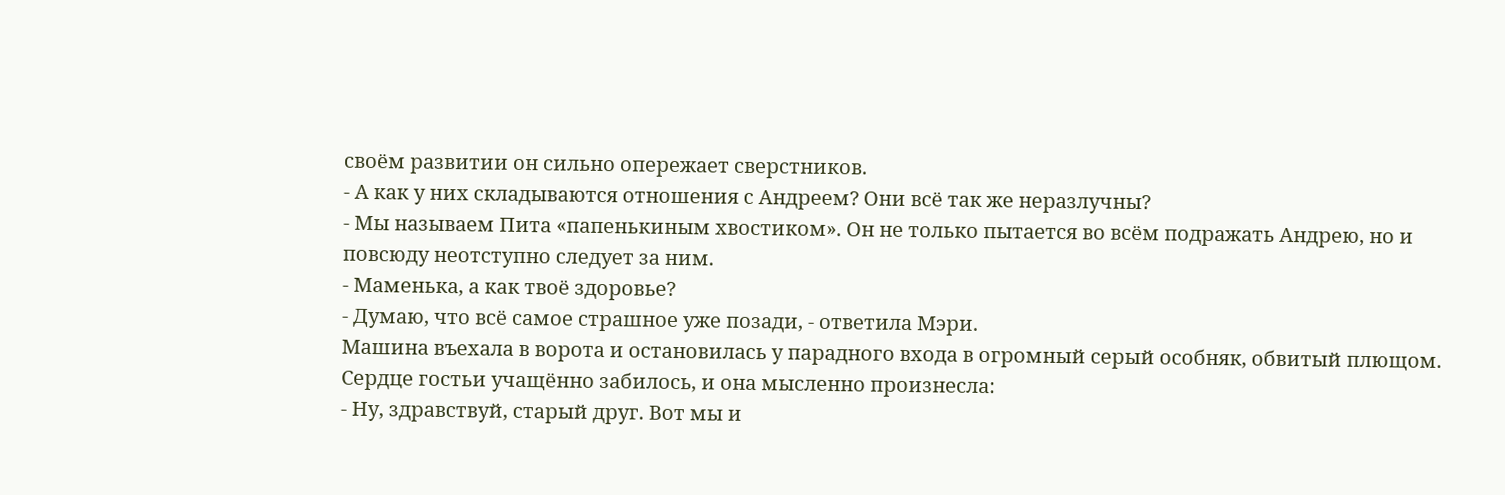своём развитии он сильно опережает сверстников.
- А как у них складываются отношения с Андреем? Они всё так же неразлучны?
- Мы называем Пита «папенькиным хвостиком». Он не только пытается во всём подражать Андрею, но и повсюду неотступно следует за ним.
- Маменька, а как твоё здоровье?
- Думаю, что всё самое страшное уже позади, - ответила Мэри.
Машина въехала в ворота и остановилась у парадного входа в огромный серый особняк, обвитый плющом. Сердце гостьи учащённо забилось, и она мысленно произнесла:
- Ну, здравствуй, старый друг. Вот мы и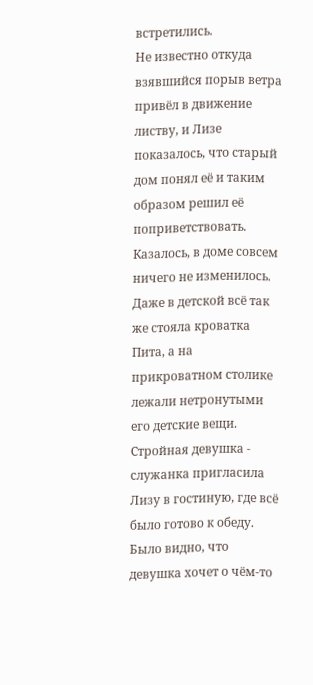встретились.
Не известно откуда взявшийся порыв ветра привёл в движение листву, и Лизе показалось, что старый дом понял её и таким образом решил её поприветствовать.
Казалось, в доме совсем ничего не изменилось. Даже в детской всё так же стояла кроватка Пита, а на прикроватном столике лежали нетронутыми его детские вещи. Стройная девушка - служанка пригласила Лизу в гостиную, где всё было готово к обеду. Было видно, что девушка хочет о чём-то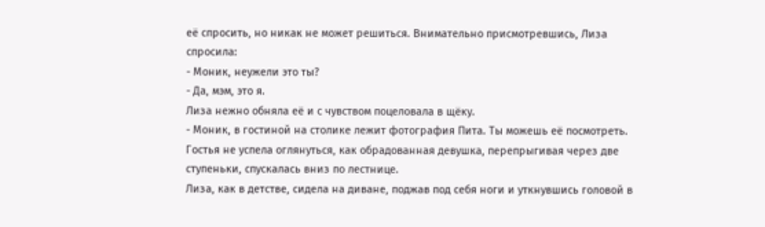её спросить, но никак не может решиться. Внимательно присмотревшись, Лиза спросила:
- Моник, неужели это ты?
- Да, мэм, это я.
Лиза нежно обняла её и с чувством поцеловала в щёку.
- Моник, в гостиной на столике лежит фотография Пита. Ты можешь её посмотреть.
Гостья не успела оглянуться, как обрадованная девушка, перепрыгивая через две ступеньки, спускалась вниз по лестнице.
Лиза, как в детстве, сидела на диване, поджав под себя ноги и уткнувшись головой в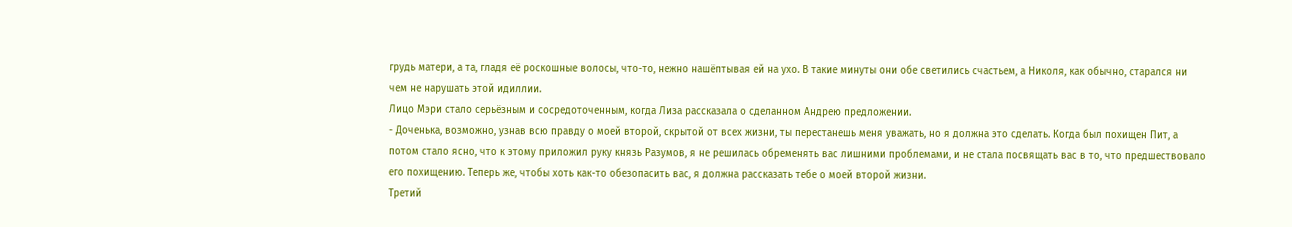грудь матери, а та, гладя её роскошные волосы, что-то, нежно нашёптывая ей на ухо. В такие минуты они обе светились счастьем, а Николя, как обычно, старался ни чем не нарушать этой идиллии.
Лицо Мэри стало серьёзным и сосредоточенным, когда Лиза рассказала о сделанном Андрею предложении.
- Доченька, возможно, узнав всю правду о моей второй, скрытой от всех жизни, ты перестанешь меня уважать, но я должна это сделать. Когда был похищен Пит, а потом стало ясно, что к этому приложил руку князь Разумов, я не решилась обременять вас лишними проблемами, и не стала посвящать вас в то, что предшествовало его похищению. Теперь же, чтобы хоть как-то обезопасить вас, я должна рассказать тебе о моей второй жизни.
Третий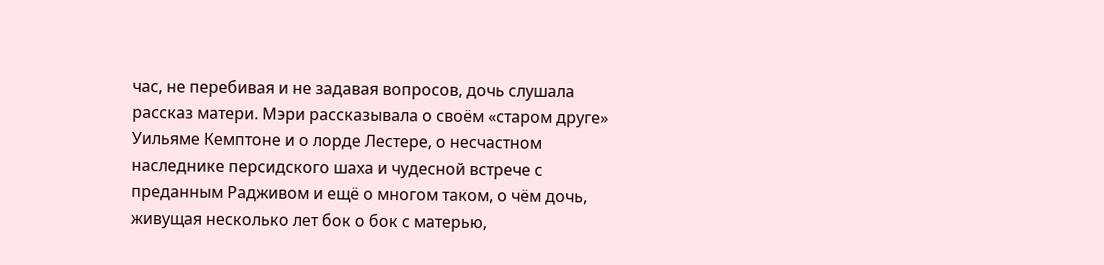час, не перебивая и не задавая вопросов, дочь слушала рассказ матери. Мэри рассказывала о своём «старом друге» Уильяме Кемптоне и о лорде Лестере, о несчастном наследнике персидского шаха и чудесной встрече с преданным Радживом и ещё о многом таком, о чём дочь, живущая несколько лет бок о бок с матерью,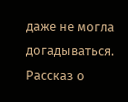даже не могла догадываться. Рассказ о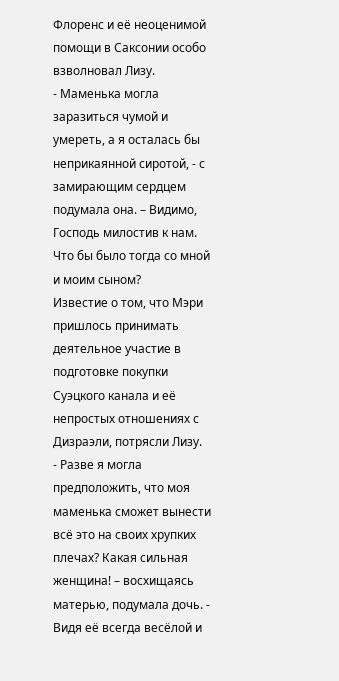Флоренс и её неоценимой помощи в Саксонии особо взволновал Лизу.
- Маменька могла заразиться чумой и умереть, а я осталась бы неприкаянной сиротой, - с замирающим сердцем подумала она. – Видимо, Господь милостив к нам. Что бы было тогда со мной и моим сыном?
Известие о том, что Мэри пришлось принимать деятельное участие в подготовке покупки Суэцкого канала и её непростых отношениях с Дизраэли, потрясли Лизу.
- Разве я могла предположить, что моя маменька сможет вынести всё это на своих хрупких плечах? Какая сильная женщина! – восхищаясь матерью, подумала дочь. - Видя её всегда весёлой и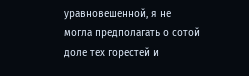уравновешенной, я не могла предполагать о сотой доле тех горестей и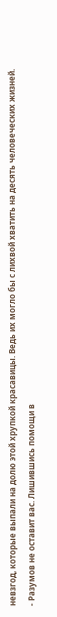невзгод, которые выпали на долю этой хрупкой красавицы. Ведь их могло бы с лихвой хватить на десять человеческих жизней.
- Разумов не оставит вас. Лишившись помощи в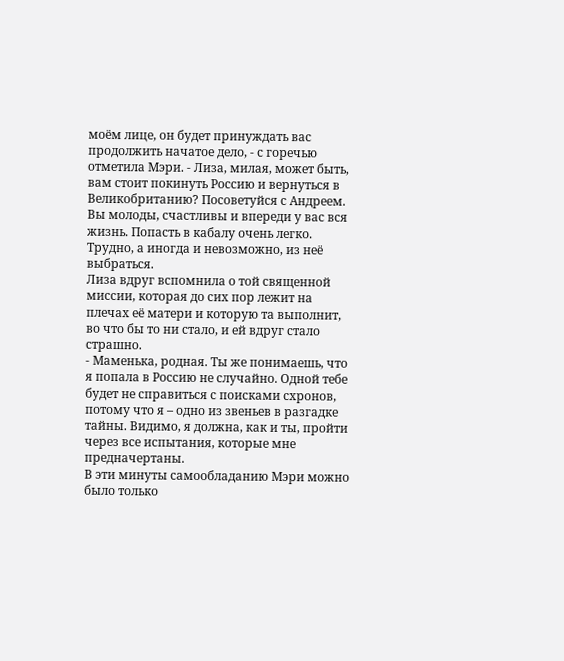моём лице, он будет принуждать вас продолжить начатое дело, - с горечью отметила Мэри. - Лиза, милая, может быть, вам стоит покинуть Россию и вернуться в Великобританию? Посоветуйся с Андреем. Вы молоды, счастливы и впереди у вас вся жизнь. Попасть в кабалу очень легко. Трудно, а иногда и невозможно, из неё выбраться.
Лиза вдруг вспомнила о той священной миссии, которая до сих пор лежит на плечах её матери и которую та выполнит, во что бы то ни стало, и ей вдруг стало страшно.
- Маменька, родная. Ты же понимаешь, что я попала в Россию не случайно. Одной тебе будет не справиться с поисками схронов, потому что я – одно из звеньев в разгадке тайны. Видимо, я должна, как и ты, пройти через все испытания, которые мне предначертаны.
В эти минуты самообладанию Мэри можно было только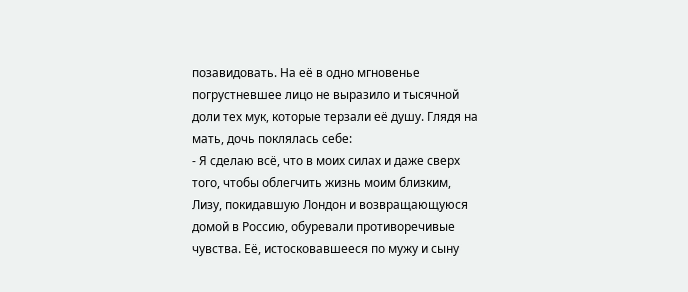позавидовать. На её в одно мгновенье погрустневшее лицо не выразило и тысячной доли тех мук, которые терзали её душу. Глядя на мать, дочь поклялась себе:
- Я сделаю всё, что в моих силах и даже сверх того, чтобы облегчить жизнь моим близким,
Лизу, покидавшую Лондон и возвращающуюся домой в Россию, обуревали противоречивые чувства. Её, истосковавшееся по мужу и сыну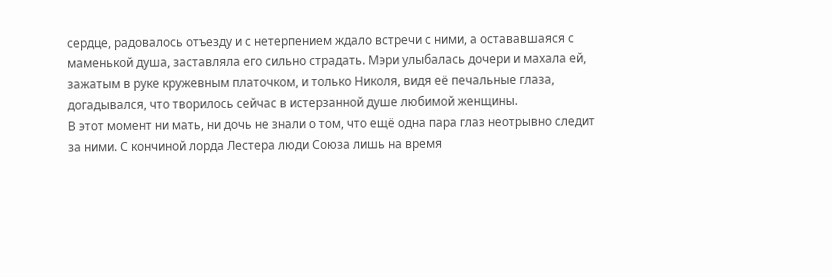сердце, радовалось отъезду и с нетерпением ждало встречи с ними, а остававшаяся с маменькой душа, заставляла его сильно страдать. Мэри улыбалась дочери и махала ей, зажатым в руке кружевным платочком, и только Николя, видя её печальные глаза, догадывался, что творилось сейчас в истерзанной душе любимой женщины.
В этот момент ни мать, ни дочь не знали о том, что ещё одна пара глаз неотрывно следит за ними. С кончиной лорда Лестера люди Союза лишь на время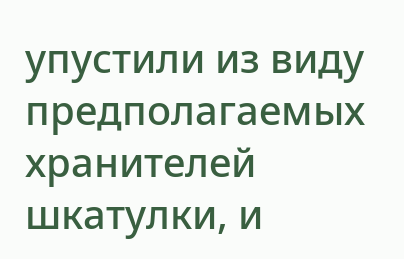упустили из виду предполагаемых хранителей шкатулки, и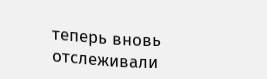теперь вновь отслеживали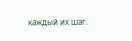каждый их шаг.